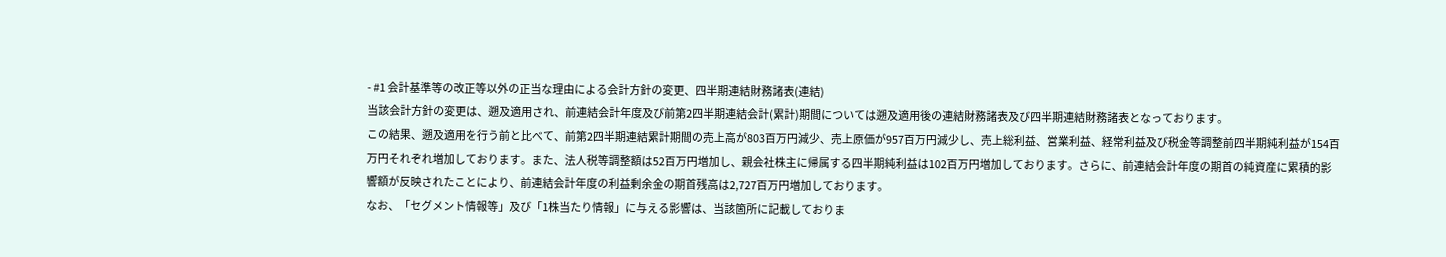- #1 会計基準等の改正等以外の正当な理由による会計方針の変更、四半期連結財務諸表(連結)
当該会計方針の変更は、遡及適用され、前連結会計年度及び前第2四半期連結会計(累計)期間については遡及適用後の連結財務諸表及び四半期連結財務諸表となっております。
この結果、遡及適用を行う前と比べて、前第2四半期連結累計期間の売上高が803百万円減少、売上原価が957百万円減少し、売上総利益、営業利益、経常利益及び税金等調整前四半期純利益が154百万円それぞれ増加しております。また、法人税等調整額は52百万円増加し、親会社株主に帰属する四半期純利益は102百万円増加しております。さらに、前連結会計年度の期首の純資産に累積的影響額が反映されたことにより、前連結会計年度の利益剰余金の期首残高は2,727百万円増加しております。
なお、「セグメント情報等」及び「1株当たり情報」に与える影響は、当該箇所に記載しておりま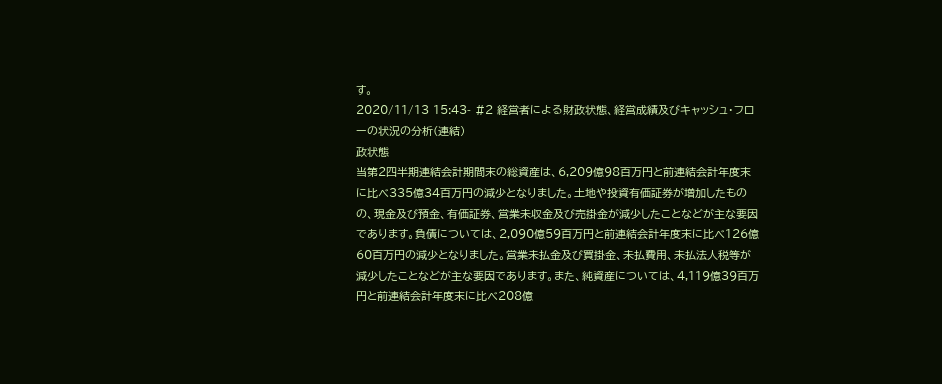す。
2020/11/13 15:43- #2 経営者による財政状態、経営成績及びキャッシュ・フローの状況の分析(連結)
政状態
当第2四半期連結会計期間末の総資産は、6,209億98百万円と前連結会計年度末に比べ335億34百万円の減少となりました。土地や投資有価証券が増加したものの、現金及び預金、有価証券、営業未収金及び売掛金が減少したことなどが主な要因であります。負債については、2,090億59百万円と前連結会計年度末に比べ126億60百万円の減少となりました。営業未払金及び買掛金、未払費用、未払法人税等が減少したことなどが主な要因であります。また、純資産については、4,119億39百万円と前連結会計年度末に比べ208億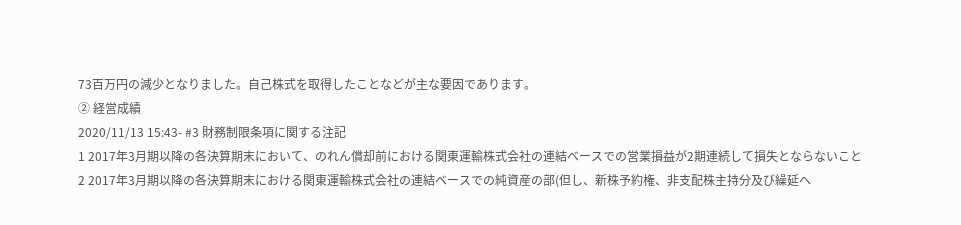73百万円の減少となりました。自己株式を取得したことなどが主な要因であります。
② 経営成績
2020/11/13 15:43- #3 財務制限条項に関する注記
1 2017年3月期以降の各決算期末において、のれん償却前における関東運輸株式会社の連結ベースでの営業損益が2期連続して損失とならないこと
2 2017年3月期以降の各決算期末における関東運輸株式会社の連結ベースでの純資産の部(但し、新株予約権、非支配株主持分及び繰延ヘ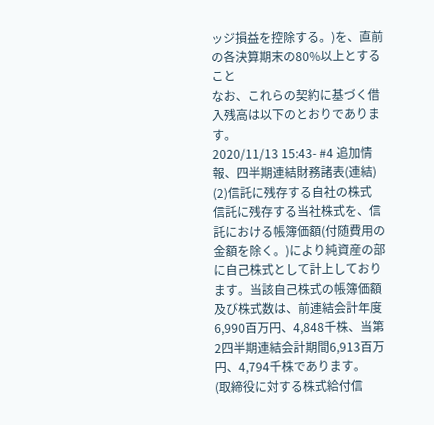ッジ損益を控除する。)を、直前の各決算期末の80%以上とすること
なお、これらの契約に基づく借入残高は以下のとおりであります。
2020/11/13 15:43- #4 追加情報、四半期連結財務諸表(連結)
(2)信託に残存する自社の株式
信託に残存する当社株式を、信託における帳簿価額(付随費用の金額を除く。)により純資産の部に自己株式として計上しております。当該自己株式の帳簿価額及び株式数は、前連結会計年度6,990百万円、4,848千株、当第2四半期連結会計期間6,913百万円、4,794千株であります。
(取締役に対する株式給付信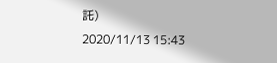託)
2020/11/13 15:43